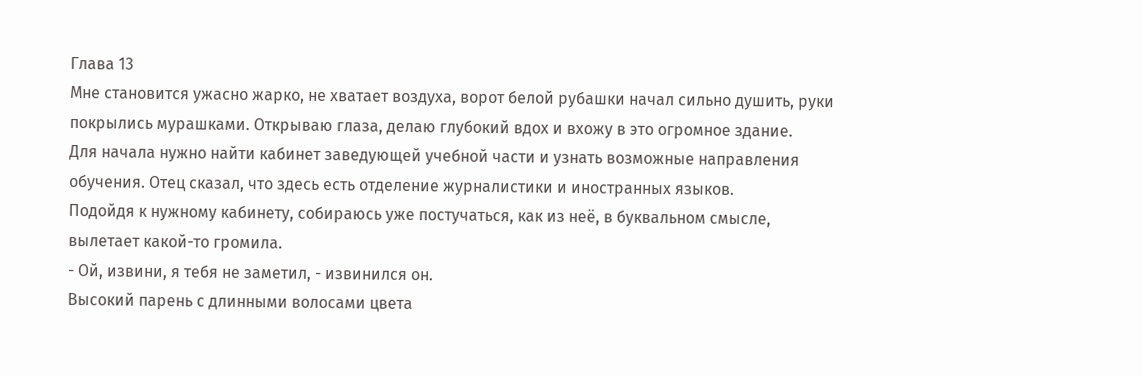Глава 13
Мне становится ужасно жарко, не хватает воздуха, ворот белой рубашки начал сильно душить, руки покрылись мурашками. Открываю глаза, делаю глубокий вдох и вхожу в это огромное здание.
Для начала нужно найти кабинет заведующей учебной части и узнать возможные направления обучения. Отец сказал, что здесь есть отделение журналистики и иностранных языков.
Подойдя к нужному кабинету, собираюсь уже постучаться, как из неё, в буквальном смысле, вылетает какой-то громила.
- Ой, извини, я тебя не заметил, - извинился он.
Высокий парень с длинными волосами цвета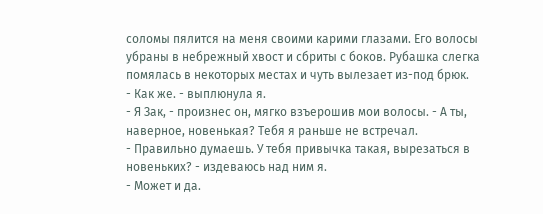соломы пялится на меня своими карими глазами. Его волосы убраны в небрежный хвост и сбриты с боков. Рубашка слегка помялась в некоторых местах и чуть вылезает из-под брюк.
- Как же. - выплюнула я.
- Я Зак, - произнес он, мягко взъерошив мои волосы. - А ты, наверное, новенькая? Тебя я раньше не встречал.
- Правильно думаешь. У тебя привычка такая, вырезаться в новеньких? - издеваюсь над ним я.
- Может и да.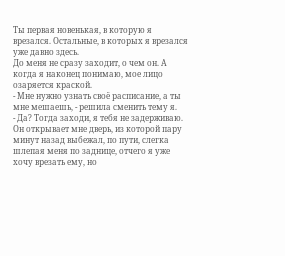Ты первая новенькая, в которую я врезался. Остальные, в которых я врезался уже давно здесь.
До меня не сразу заходит, о чем он. А когда я наконец понимаю, мое лицо озаряется краской.
- Мне нужно узнать своё расписание, а ты мне мешаешь, - решила сменить тему я.
- Да? Тогда заходи, я тебя не задерживаю.
Он открывает мне дверь, из которой пару минут назад выбежал, по пути, слегка шлепая меня по заднице, отчего я уже хочу врезать ему, но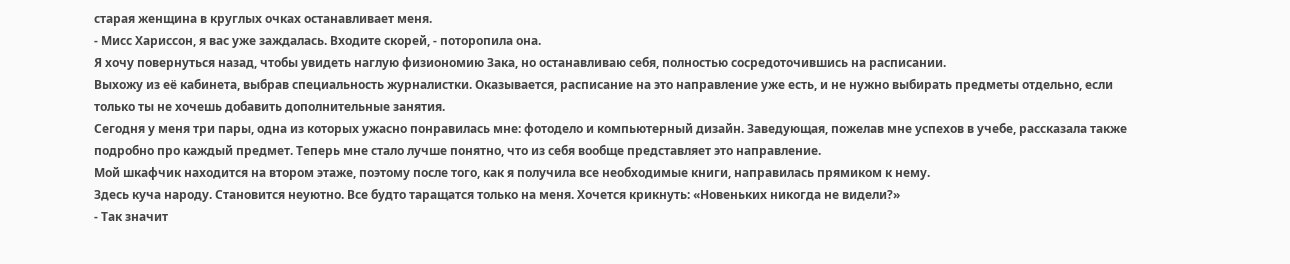старая женщина в круглых очках останавливает меня.
- Мисс Хариссон, я вас уже заждалась. Входите скорей, - поторопила она.
Я хочу повернуться назад, чтобы увидеть наглую физиономию Зака, но останавливаю себя, полностью сосредоточившись на расписании.
Выхожу из её кабинета, выбрав специальность журналистки. Оказывается, расписание на это направление уже есть, и не нужно выбирать предметы отдельно, если только ты не хочешь добавить дополнительные занятия.
Сегодня у меня три пары, одна из которых ужасно понравилась мне: фотодело и компьютерный дизайн. Заведующая, пожелав мне успехов в учебе, рассказала также подробно про каждый предмет. Теперь мне стало лучше понятно, что из себя вообще представляет это направление.
Мой шкафчик находится на втором этаже, поэтому после того, как я получила все необходимые книги, направилась прямиком к нему.
Здесь куча народу. Становится неуютно. Все будто таращатся только на меня. Хочется крикнуть: «Новеньких никогда не видели?»
- Так значит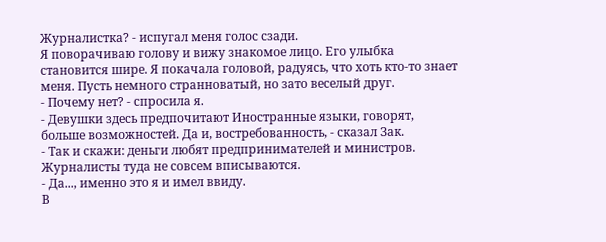Журналистка? - испугал меня голос сзади.
Я поворачиваю голову и вижу знакомое лицо. Его улыбка становится шире. Я покачала головой, радуясь, что хоть кто-то знает меня. Пусть немного странноватый, но зато веселый друг.
- Почему нет? - спросила я.
- Девушки здесь предпочитают Иностранные языки, говорят, больше возможностей. Да и, востребованность, - сказал Зак.
- Так и скажи: деньги любят предпринимателей и министров. Журналисты туда не совсем вписываются.
- Да..., именно это я и имел ввиду.
В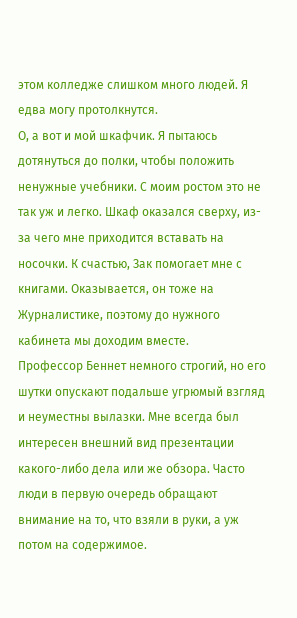этом колледже слишком много людей. Я едва могу протолкнутся.
О, а вот и мой шкафчик. Я пытаюсь дотянуться до полки, чтобы положить ненужные учебники. С моим ростом это не так уж и легко. Шкаф оказался сверху, из-за чего мне приходится вставать на носочки. К счастью, Зак помогает мне с книгами. Оказывается, он тоже на Журналистике, поэтому до нужного кабинета мы доходим вместе.
Профессор Беннет немного строгий, но его шутки опускают подальше угрюмый взгляд и неуместны вылазки. Мне всегда был интересен внешний вид презентации какого-либо дела или же обзора. Часто люди в первую очередь обращают внимание на то, что взяли в руки, а уж потом на содержимое.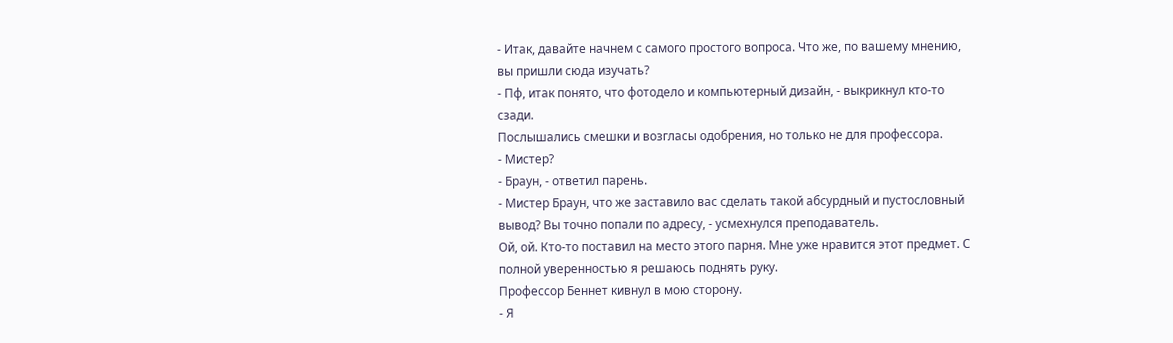- Итак, давайте начнем с самого простого вопроса. Что же, по вашему мнению, вы пришли сюда изучать?
- Пф, итак понято, что фотодело и компьютерный дизайн, - выкрикнул кто-то сзади.
Послышались смешки и возгласы одобрения, но только не для профессора.
- Мистер?
- Браун, - ответил парень.
- Мистер Браун, что же заставило вас сделать такой абсурдный и пустословный вывод? Вы точно попали по адресу, - усмехнулся преподаватель.
Ой, ой. Кто-то поставил на место этого парня. Мне уже нравится этот предмет. С полной уверенностью я решаюсь поднять руку.
Профессор Беннет кивнул в мою сторону.
- Я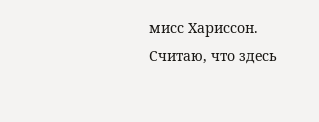мисс Хариссон. Считаю, что здесь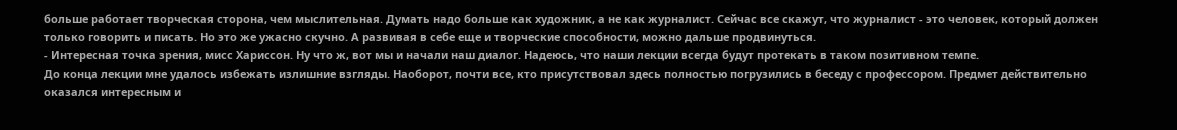больше работает творческая сторона, чем мыслительная. Думать надо больше как художник, а не как журналист. Сейчас все скажут, что журналист - это человек, который должен только говорить и писать. Но это же ужасно скучно. А развивая в себе еще и творческие способности, можно дальше продвинуться.
- Интересная точка зрения, мисс Хариссон. Ну что ж, вот мы и начали наш диалог. Надеюсь, что наши лекции всегда будут протекать в таком позитивном темпе.
До конца лекции мне удалось избежать излишние взгляды. Наоборот, почти все, кто присутствовал здесь полностью погрузились в беседу с профессором. Предмет действительно оказался интересным и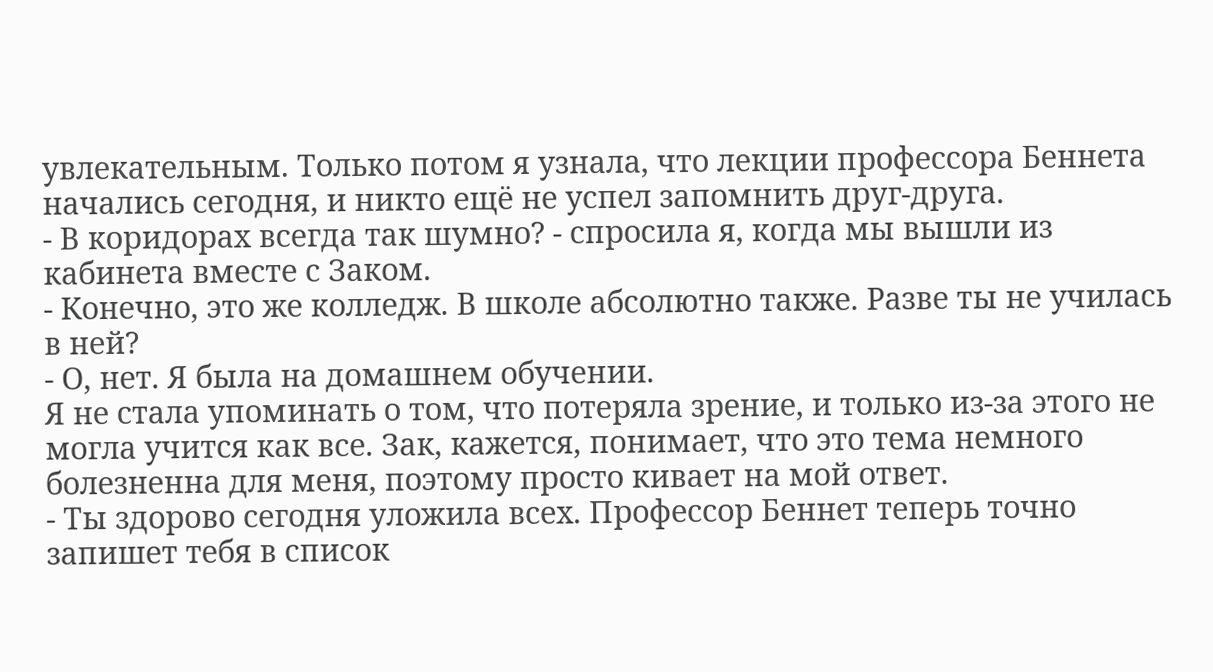увлекательным. Только потом я узнала, что лекции профессора Беннета начались сегодня, и никто ещё не успел запомнить друг-друга.
- В коридорах всегда так шумно? - спросила я, когда мы вышли из кабинета вместе с Заком.
- Конечно, это же колледж. В школе абсолютно также. Разве ты не училась в ней?
- О, нет. Я была на домашнем обучении.
Я не стала упоминать о том, что потеряла зрение, и только из-за этого не могла учится как все. Зак, кажется, понимает, что это тема немного болезненна для меня, поэтому просто кивает на мой ответ.
- Ты здорово сегодня уложила всех. Профессор Беннет теперь точно запишет тебя в список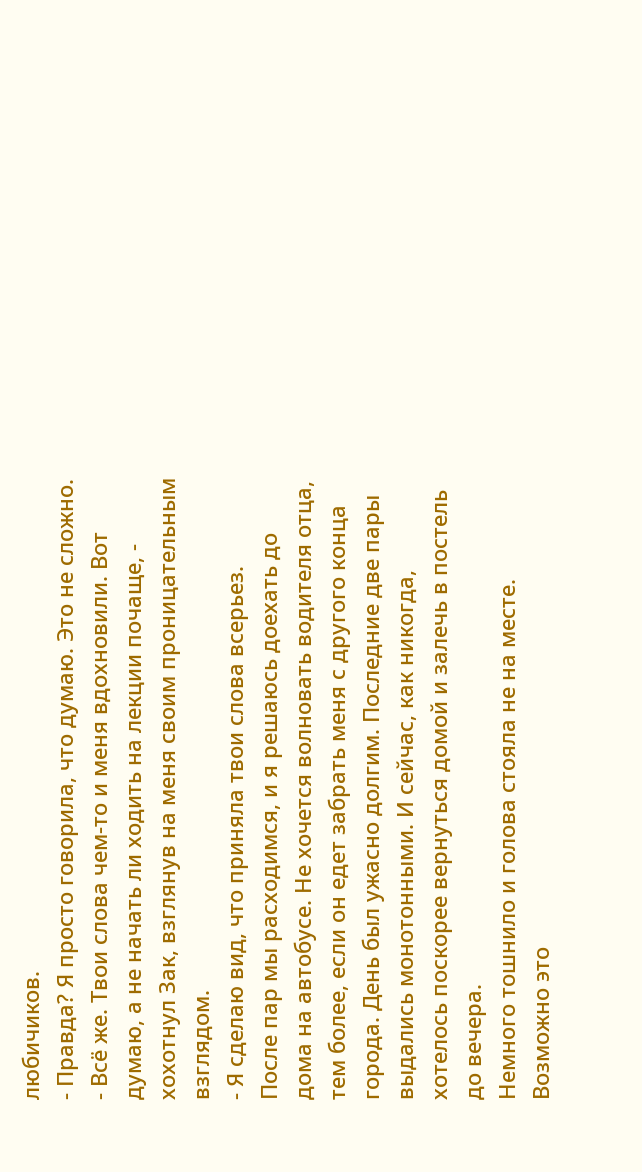любичиков.
- Правда? Я просто говорила, что думаю. Это не сложно.
- Всё же. Твои слова чем-то и меня вдохновили. Вот думаю, а не начать ли ходить на лекции почаще, - хохотнул Зак, взглянув на меня своим проницательным взглядом.
- Я сделаю вид, что приняла твои слова всерьез.
После пар мы расходимся, и я решаюсь доехать до дома на автобусе. Не хочется волновать водителя отца, тем более, если он едет забрать меня с другого конца города. День был ужасно долгим. Последние две пары выдались монотонными. И сейчас, как никогда, хотелось поскорее вернуться домой и залечь в постель до вечера.
Немного тошнило и голова стояла не на месте. Возможно это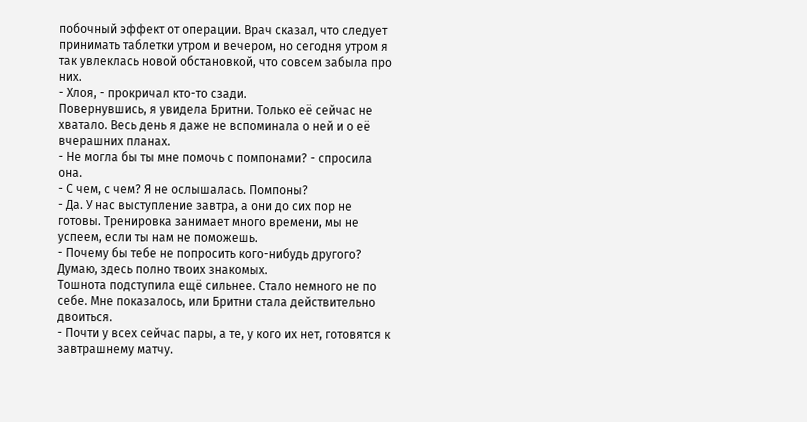побочный эффект от операции. Врач сказал, что следует принимать таблетки утром и вечером, но сегодня утром я так увлеклась новой обстановкой, что совсем забыла про них.
- Хлоя, - прокричал кто-то сзади.
Повернувшись, я увидела Бритни. Только её сейчас не хватало. Весь день я даже не вспоминала о ней и о её вчерашних планах.
- Не могла бы ты мне помочь с помпонами? - спросила она.
- С чем, с чем? Я не ослышалась. Помпоны?
- Да. У нас выступление завтра, а они до сих пор не готовы. Тренировка занимает много времени, мы не успеем, если ты нам не поможешь.
- Почему бы тебе не попросить кого-нибудь другого? Думаю, здесь полно твоих знакомых.
Тошнота подступила ещё сильнее. Стало немного не по себе. Мне показалось, или Бритни стала действительно двоиться.
- Почти у всех сейчас пары, а те, у кого их нет, готовятся к завтрашнему матчу.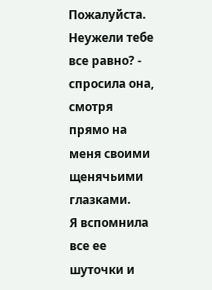Пожалуйста. Неужели тебе все равно? - спросила она, смотря прямо на меня своими щенячьими глазками.
Я вспомнила все ее шуточки и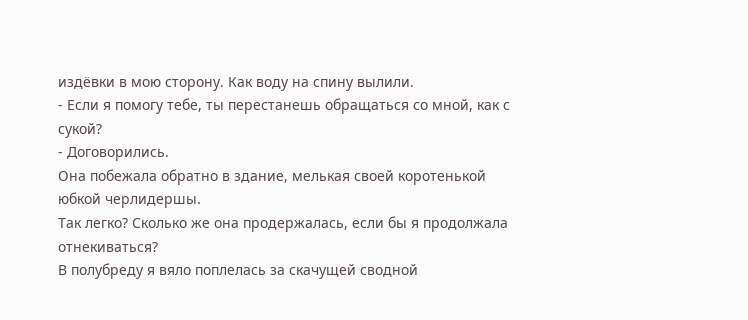издёвки в мою сторону. Как воду на спину вылили.
- Если я помогу тебе, ты перестанешь обращаться со мной, как с сукой?
- Договорились.
Она побежала обратно в здание, мелькая своей коротенькой юбкой черлидершы.
Так легко? Сколько же она продержалась, если бы я продолжала отнекиваться?
В полубреду я вяло поплелась за скачущей сводной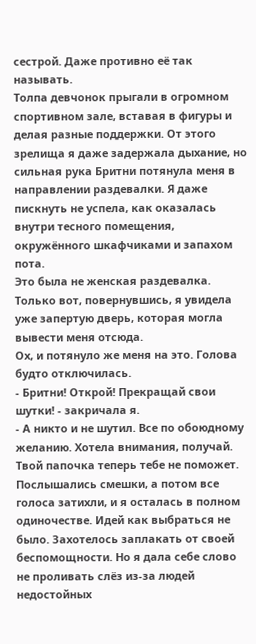сестрой. Даже противно её так называть.
Толпа девчонок прыгали в огромном спортивном зале, вставая в фигуры и делая разные поддержки. От этого зрелища я даже задержала дыхание, но сильная рука Бритни потянула меня в направлении раздевалки. Я даже пискнуть не успела, как оказалась внутри тесного помещения, окружённого шкафчиками и запахом пота.
Это была не женская раздевалка. Только вот, повернувшись, я увидела уже запертую дверь, которая могла вывести меня отсюда.
Ох, и потянуло же меня на это. Голова будто отключилась.
- Бритни! Открой! Прекращай свои шутки! - закричала я.
- А никто и не шутил. Все по обоюдному желанию. Хотела внимания, получай. Твой папочка теперь тебе не поможет.
Послышались смешки, а потом все голоса затихли, и я осталась в полном одиночестве. Идей как выбраться не было. Захотелось заплакать от своей беспомощности. Но я дала себе слово не проливать слёз из-за людей недостойных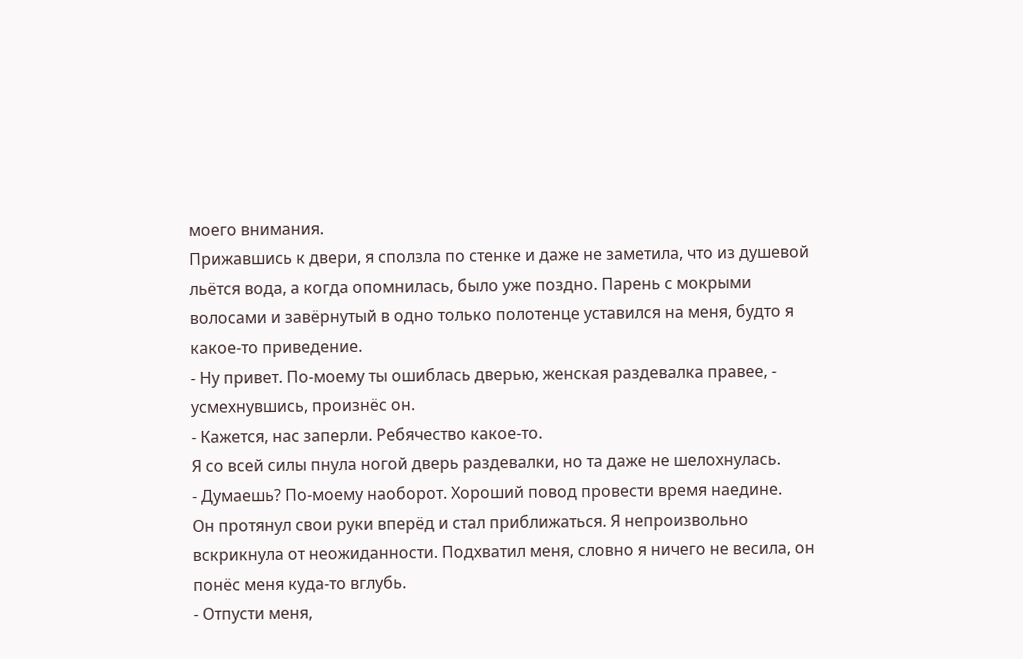моего внимания.
Прижавшись к двери, я сползла по стенке и даже не заметила, что из душевой льётся вода, а когда опомнилась, было уже поздно. Парень с мокрыми волосами и завёрнутый в одно только полотенце уставился на меня, будто я какое-то приведение.
- Ну привет. По-моему ты ошиблась дверью, женская раздевалка правее, - усмехнувшись, произнёс он.
- Кажется, нас заперли. Ребячество какое-то.
Я со всей силы пнула ногой дверь раздевалки, но та даже не шелохнулась.
- Думаешь? По-моему наоборот. Хороший повод провести время наедине.
Он протянул свои руки вперёд и стал приближаться. Я непроизвольно вскрикнула от неожиданности. Подхватил меня, словно я ничего не весила, он понёс меня куда-то вглубь.
- Отпусти меня,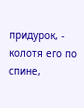придурок, - колотя его по спине,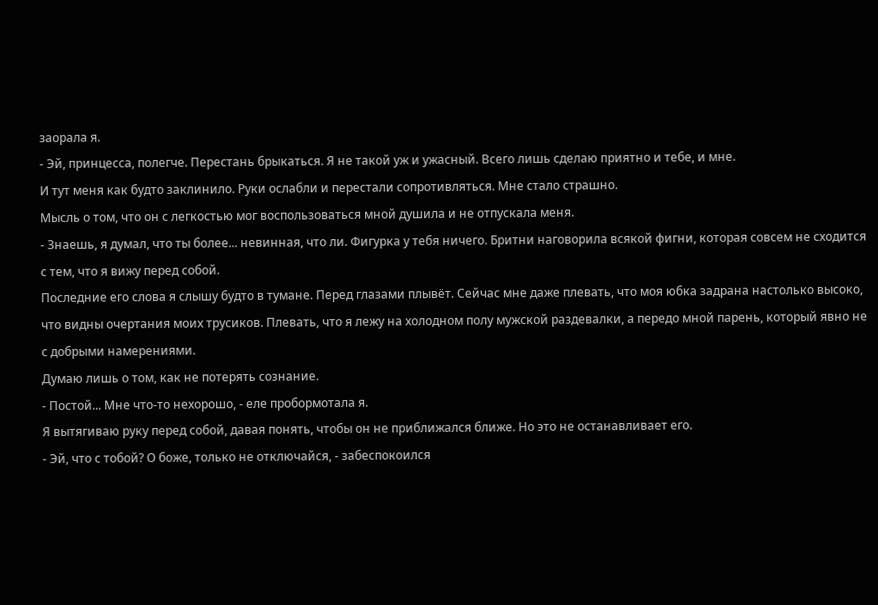заорала я.
- Эй, принцесса, полегче. Перестань брыкаться. Я не такой уж и ужасный. Всего лишь сделаю приятно и тебе, и мне.
И тут меня как будто заклинило. Руки ослабли и перестали сопротивляться. Мне стало страшно.
Мысль о том, что он с легкостью мог воспользоваться мной душила и не отпускала меня.
- Знаешь, я думал, что ты более... невинная, что ли. Фигурка у тебя ничего. Бритни наговорила всякой фигни, которая совсем не сходится с тем, что я вижу перед собой.
Последние его слова я слышу будто в тумане. Перед глазами плывёт. Сейчас мне даже плевать, что моя юбка задрана настолько высоко, что видны очертания моих трусиков. Плевать, что я лежу на холодном полу мужской раздевалки, а передо мной парень, который явно не с добрыми намерениями.
Думаю лишь о том, как не потерять сознание.
- Постой... Мне что-то нехорошо, - еле пробормотала я.
Я вытягиваю руку перед собой, давая понять, чтобы он не приближался ближе. Но это не останавливает его.
- Эй, что с тобой? О боже, только не отключайся, - забеспокоился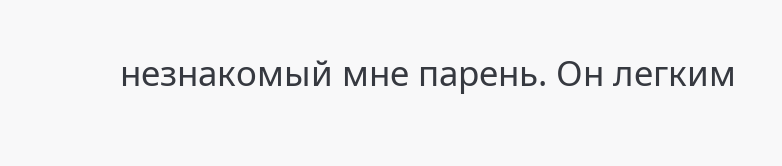незнакомый мне парень. Он легким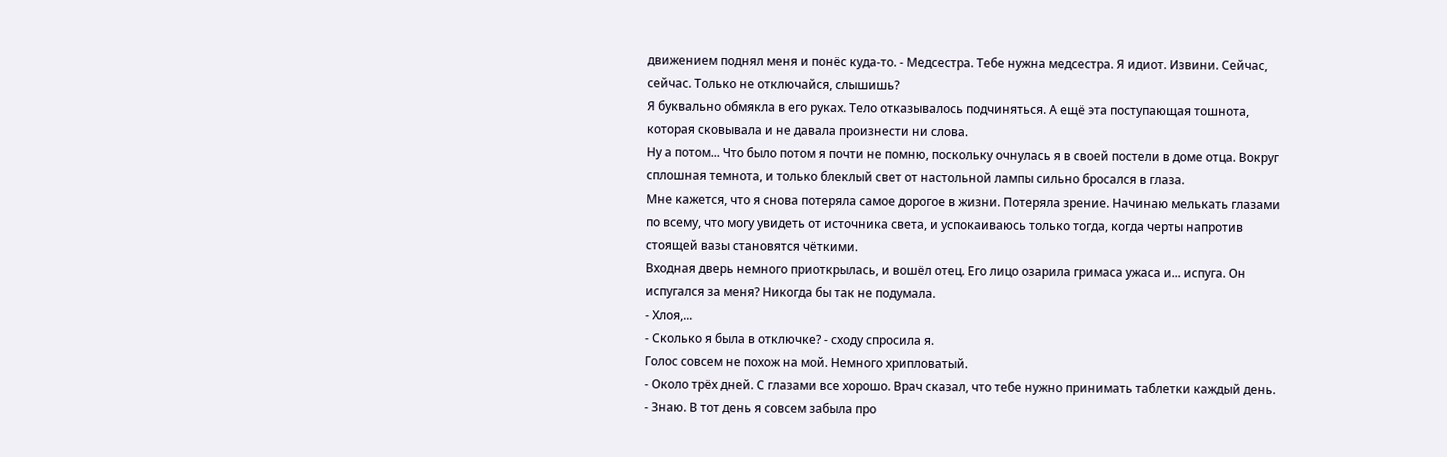движением поднял меня и понёс куда-то. - Медсестра. Тебе нужна медсестра. Я идиот. Извини. Сейчас, сейчас. Только не отключайся, слышишь?
Я буквально обмякла в его руках. Тело отказывалось подчиняться. А ещё эта поступающая тошнота, которая сковывала и не давала произнести ни слова.
Ну а потом... Что было потом я почти не помню, поскольку очнулась я в своей постели в доме отца. Вокруг сплошная темнота, и только блеклый свет от настольной лампы сильно бросался в глаза.
Мне кажется, что я снова потеряла самое дорогое в жизни. Потеряла зрение. Начинаю мелькать глазами по всему, что могу увидеть от источника света, и успокаиваюсь только тогда, когда черты напротив стоящей вазы становятся чёткими.
Входная дверь немного приоткрылась, и вошёл отец. Его лицо озарила гримаса ужаса и... испуга. Он испугался за меня? Никогда бы так не подумала.
- Хлоя,...
- Сколько я была в отключке? - сходу спросила я.
Голос совсем не похож на мой. Немного хрипловатый.
- Около трёх дней. С глазами все хорошо. Врач сказал, что тебе нужно принимать таблетки каждый день.
- Знаю. В тот день я совсем забыла про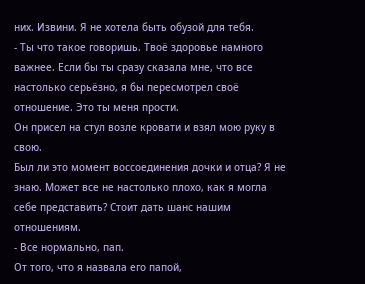них. Извини. Я не хотела быть обузой для тебя.
- Ты что такое говоришь. Твоё здоровье намного важнее. Если бы ты сразу сказала мне, что все настолько серьёзно, я бы пересмотрел своё отношение. Это ты меня прости.
Он присел на стул возле кровати и взял мою руку в свою.
Был ли это момент воссоединения дочки и отца? Я не знаю. Может все не настолько плохо, как я могла себе представить? Стоит дать шанс нашим отношениям.
- Все нормально, пап.
От того, что я назвала его папой,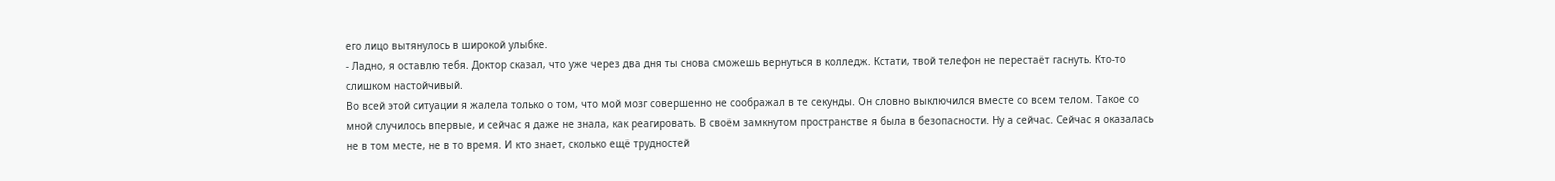его лицо вытянулось в широкой улыбке.
- Ладно, я оставлю тебя. Доктор сказал, что уже через два дня ты снова сможешь вернуться в колледж. Кстати, твой телефон не перестаёт гаснуть. Кто-то слишком настойчивый.
Во всей этой ситуации я жалела только о том, что мой мозг совершенно не соображал в те секунды. Он словно выключился вместе со всем телом. Такое со мной случилось впервые, и сейчас я даже не знала, как реагировать. В своём замкнутом пространстве я была в безопасности. Ну а сейчас. Сейчас я оказалась не в том месте, не в то время. И кто знает, сколько ещё трудностей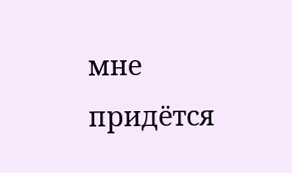мне придётся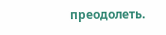преодолеть.